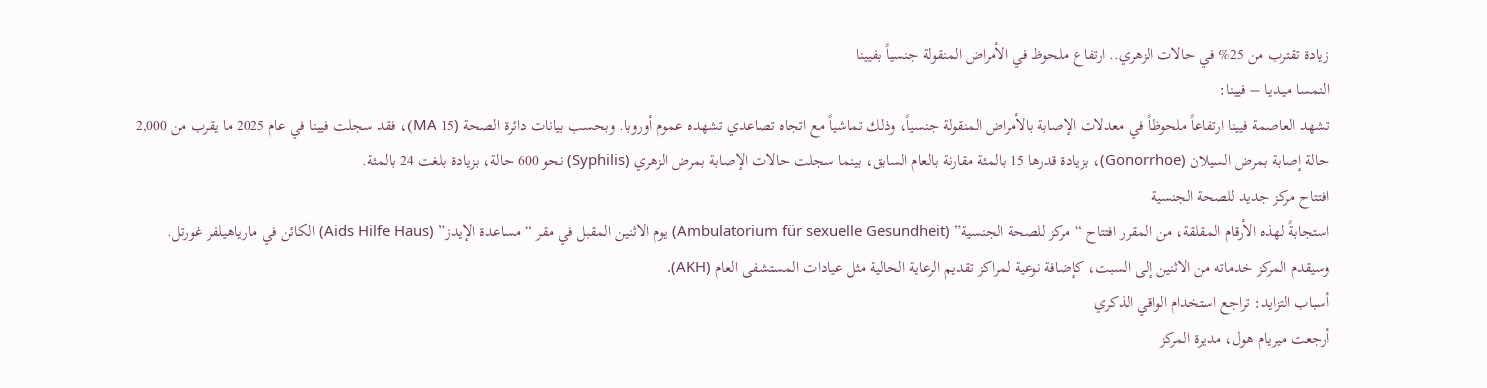زيادة تقترب من 25% في حالات الزهري.. ارتفاع ملحوظ في الأمراض المنقولة جنسياً بفيينا
النمسا ميـديـا – فيينا:
تشهد العاصمة فيينا ارتفاعاً ملحوظاً في معدلات الإصابة بالأمراض المنقولة جنسياً، وذلك تماشياً مع اتجاه تصاعدي تشهده عموم أوروبا. وبحسب بيانات دائرة الصحة (MA 15)، فقد سجلت فيينا في عام 2025 ما يقرب من 2,000 حالة إصابة بمرض السيلان (Gonorrhoe)، بزيادة قدرها 15 بالمئة مقارنة بالعام السابق، بينما سجلت حالات الإصابة بمرض الزهري (Syphilis) نحو 600 حالة، بزيادة بلغت 24 بالمئة.
افتتاح مركز جديد للصحة الجنسية
استجابةً لهذه الأرقام المقلقة، من المقرر افتتاح “مركز للصحة الجنسية” (Ambulatorium für sexuelle Gesundheit) يوم الاثنين المقبل في مقر “مساعدة الإيدز” (Aids Hilfe Haus) الكائن في مارياهيلفر غورتل. وسيقدم المركز خدماته من الاثنين إلى السبت، كإضافة نوعية لمراكز تقديم الرعاية الحالية مثل عيادات المستشفى العام (AKH).
أسباب التزايد: تراجع استخدام الواقي الذكري
أرجعت ميريام هول، مديرة المركز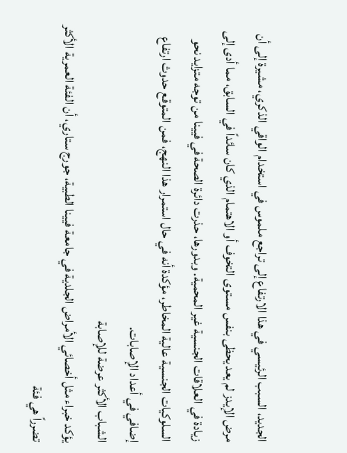الجديد، السبب الرئيسي في هذا الارتفاع إلى تراجع ملموس في استخدام الواقي الذكري، مشيرة إلى أن مرض الإيدز لم يعد يحظى بنفس مستوى التخوف أو الاهتمام الذي كان سائداً في السابق، مما أدى إلى زيادة في العلاقات الجنسية غير المحمية. وبدورها، حذرت دائرة الصحة في فيينا من توجه متزايد نحو السلوكيات الجنسية عالية المخاطر، مؤكدة أنه في حال استمرار هذا النهج، فمن المتوقع حدوث ارتفاع إضافي في أعداد الإصابات.
الشباب الأكثر عرضة للإصابة
يؤكد خبراء مثل أخصائي الأمراض الجلدية في جامعة فيينا الطبية، جورج ستاري، أن الفئة العمرية الأكثر تضرراً هي فئة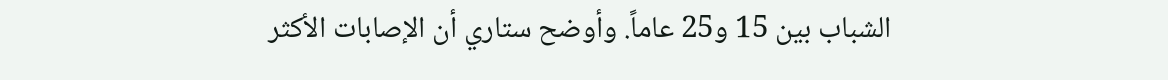الشباب بين 15 و25 عاماً. وأوضح ستاري أن الإصابات الأكثر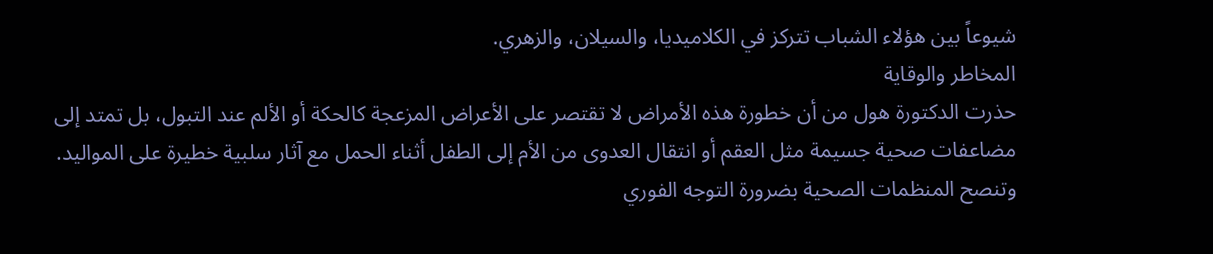شيوعاً بين هؤلاء الشباب تتركز في الكلاميديا، والسيلان، والزهري.
المخاطر والوقاية
حذرت الدكتورة هول من أن خطورة هذه الأمراض لا تقتصر على الأعراض المزعجة كالحكة أو الألم عند التبول، بل تمتد إلى مضاعفات صحية جسيمة مثل العقم أو انتقال العدوى من الأم إلى الطفل أثناء الحمل مع آثار سلبية خطيرة على المواليد. وتنصح المنظمات الصحية بضرورة التوجه الفوري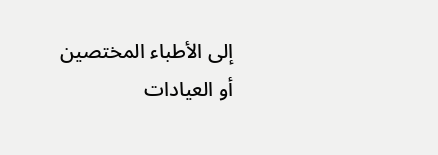إلى الأطباء المختصين أو العيادات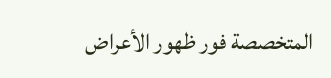المتخصصة فور ظهور الأعراض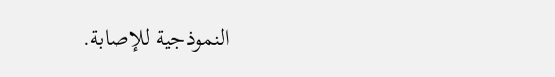النموذجية للإصابة.